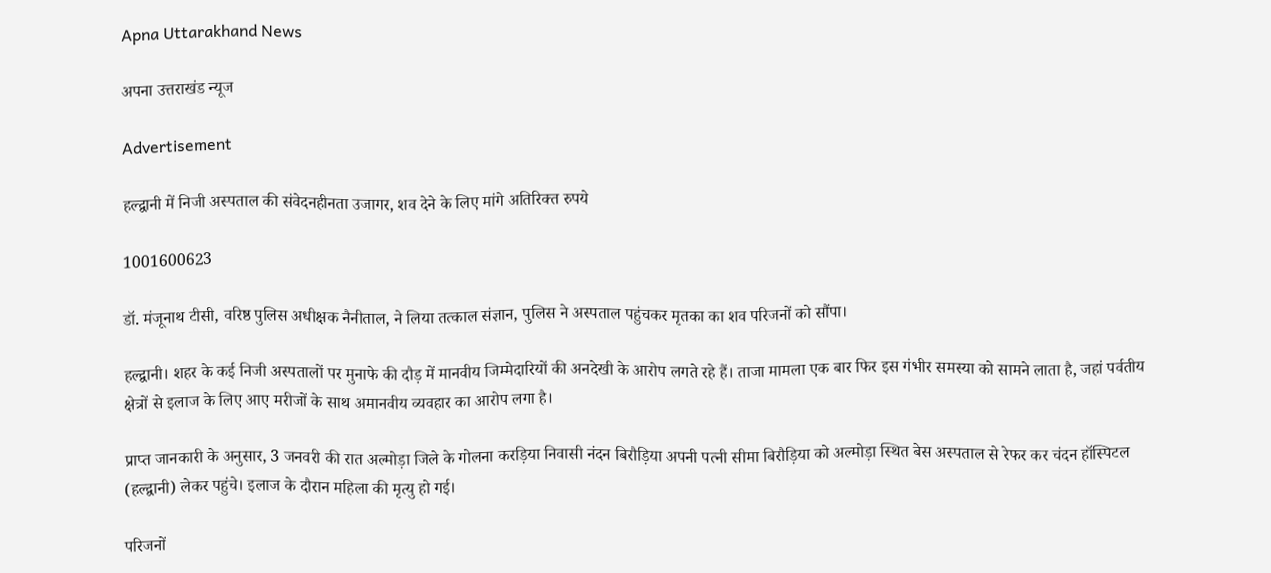Apna Uttarakhand News

अपना उत्तराखंड न्यूज

Advertisement

हल्द्वानी में निजी अस्पताल की संवेदनहीनता उजागर, शव देने के लिए मांगे अतिरिक्त रुपये

1001600623

डॉ. मंजूनाथ टीसी, वरिष्ठ पुलिस अधीक्षक नैनीताल, ने लिया तत्काल संज्ञान, पुलिस ने अस्पताल पहुंचकर मृतका का शव परिजनों को सौंपा।

हल्द्वानी। शहर के कई निजी अस्पतालों पर मुनाफे की दौड़ में मानवीय जिम्मेदारियों की अनदेखी के आरोप लगते रहे हैं। ताजा मामला एक बार फिर इस गंभीर समस्या को सामने लाता है, जहां पर्वतीय क्षेत्रों से इलाज के लिए आए मरीजों के साथ अमानवीय व्यवहार का आरोप लगा है।

प्राप्त जानकारी के अनुसार, 3 जनवरी की रात अल्मोड़ा जिले के गोलना करड़िया निवासी नंदन बिरौड़िया अपनी पत्नी सीमा बिरौड़िया को अल्मोड़ा स्थित बेस अस्पताल से रेफर कर चंदन हॉस्पिटल (हल्द्वानी) लेकर पहुंचे। इलाज के दौरान महिला की मृत्यु हो गई।

परिजनों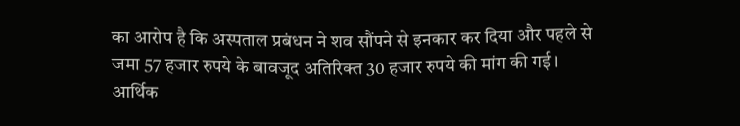का आरोप है कि अस्पताल प्रबंधन ने शव सौंपने से इनकार कर दिया और पहले से जमा 57 हजार रुपये के बावजूद अतिरिक्त 30 हजार रुपये की मांग की गई। आर्थिक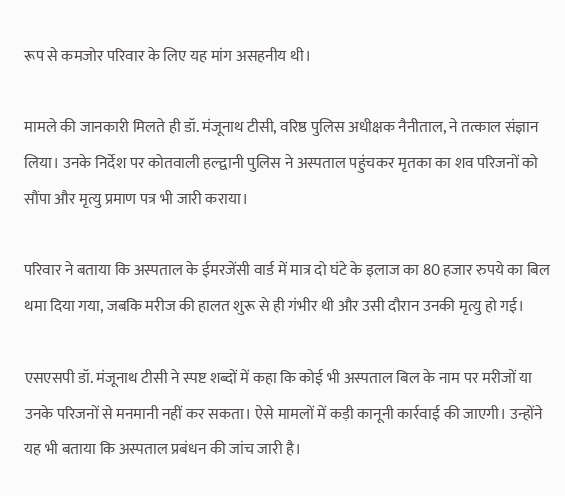रूप से कमजोर परिवार के लिए यह मांग असहनीय थी।

मामले की जानकारी मिलते ही डॉ. मंजूनाथ टीसी, वरिष्ठ पुलिस अधीक्षक नैनीताल, ने तत्काल संज्ञान लिया। उनके निर्देश पर कोतवाली हल्द्वानी पुलिस ने अस्पताल पहुंचकर मृतका का शव परिजनों को सौंपा और मृत्यु प्रमाण पत्र भी जारी कराया।

परिवार ने बताया कि अस्पताल के ईमरजेंसी वार्ड में मात्र दो घंटे के इलाज का 80 हजार रुपये का बिल थमा दिया गया, जबकि मरीज की हालत शुरू से ही गंभीर थी और उसी दौरान उनकी मृत्यु हो गई।

एसएसपी डॉ. मंजूनाथ टीसी ने स्पष्ट शब्दों में कहा कि कोई भी अस्पताल बिल के नाम पर मरीजों या उनके परिजनों से मनमानी नहीं कर सकता। ऐसे मामलों में कड़ी कानूनी कार्रवाई की जाएगी। उन्होंने यह भी बताया कि अस्पताल प्रबंधन की जांच जारी है।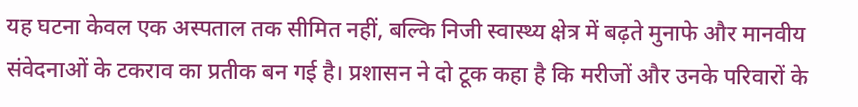यह घटना केवल एक अस्पताल तक सीमित नहीं, बल्कि निजी स्वास्थ्य क्षेत्र में बढ़ते मुनाफे और मानवीय संवेदनाओं के टकराव का प्रतीक बन गई है। प्रशासन ने दो टूक कहा है कि मरीजों और उनके परिवारों के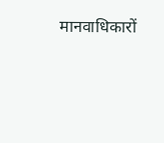मानवाधिकारों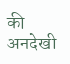की अनदेखी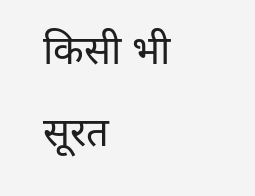किसी भी सूरत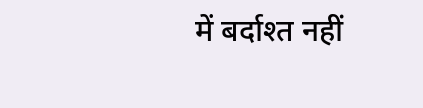में बर्दाश्त नहीं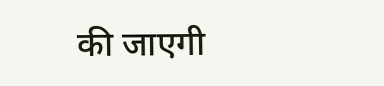की जाएगी